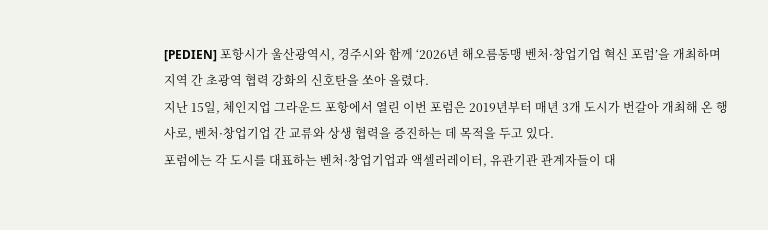[PEDIEN] 포항시가 울산광역시, 경주시와 함께 ‘2026년 해오름동맹 벤처·창업기업 혁신 포럼’을 개최하며 지역 간 초광역 협력 강화의 신호탄을 쏘아 올렸다.
지난 15일, 체인지업 그라운드 포항에서 열린 이번 포럼은 2019년부터 매년 3개 도시가 번갈아 개최해 온 행사로, 벤처·창업기업 간 교류와 상생 협력을 증진하는 데 목적을 두고 있다.
포럼에는 각 도시를 대표하는 벤처·창업기업과 액셀러레이터, 유관기관 관계자들이 대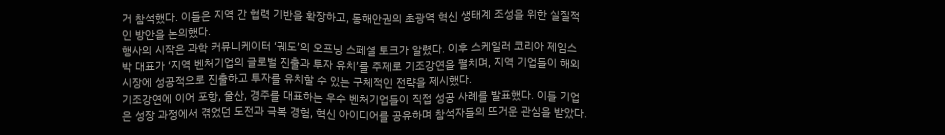거 참석했다. 이들은 지역 간 협력 기반을 확장하고, 동해안권의 초광역 혁신 생태계 조성을 위한 실질적인 방안을 논의했다.
행사의 시작은 과학 커뮤니케이터 ‘궤도’의 오프닝 스페셜 토크가 알렸다. 이후 스케일러 코리아 제임스 박 대표가 ‘지역 벤처기업의 글로벌 진출과 투자 유치’를 주제로 기조강연을 펼치며, 지역 기업들이 해외 시장에 성공적으로 진출하고 투자를 유치할 수 있는 구체적인 전략을 제시했다.
기조강연에 이어 포항, 울산, 경주를 대표하는 우수 벤처기업들이 직접 성공 사례를 발표했다. 이들 기업은 성장 과정에서 겪었던 도전과 극복 경험, 혁신 아이디어를 공유하며 참석자들의 뜨거운 관심을 받았다.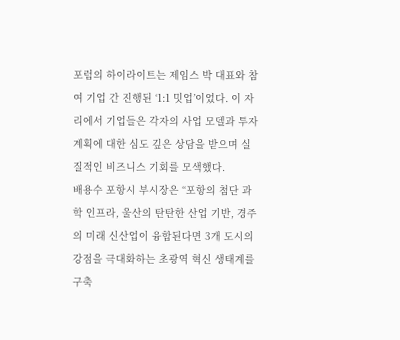포럼의 하이라이트는 제임스 박 대표와 참여 기업 간 진행된 ‘1:1 밋업’이었다. 이 자리에서 기업들은 각자의 사업 모델과 투자 계획에 대한 심도 깊은 상담을 받으며 실질적인 비즈니스 기회를 모색했다.
배용수 포항시 부시장은 “포항의 첨단 과학 인프라, 울산의 탄탄한 산업 기반, 경주의 미래 신산업이 융합된다면 3개 도시의 강점을 극대화하는 초광역 혁신 생태계를 구축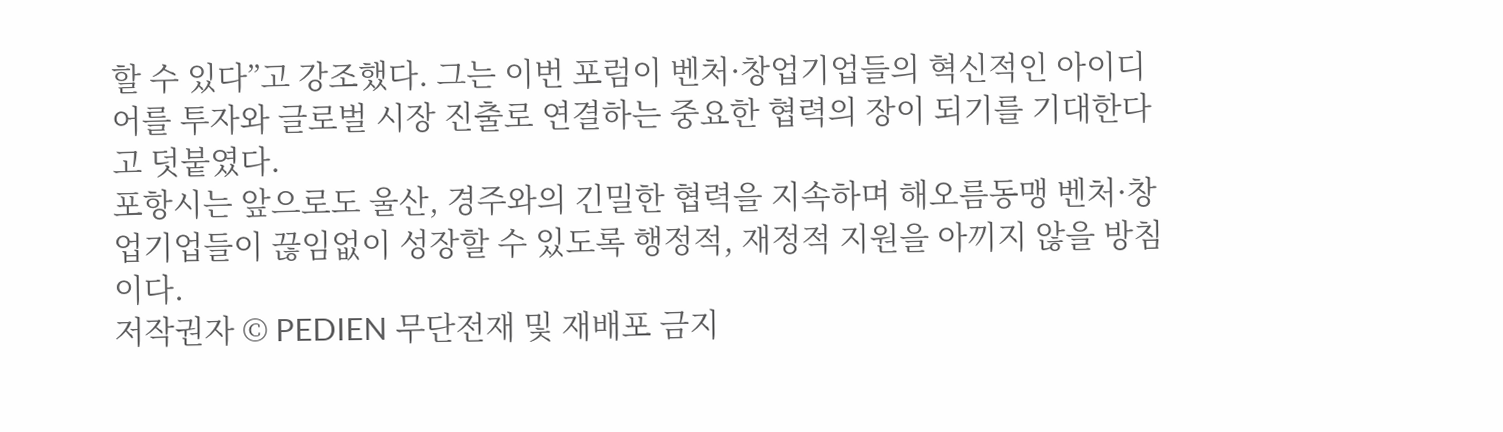할 수 있다”고 강조했다. 그는 이번 포럼이 벤처·창업기업들의 혁신적인 아이디어를 투자와 글로벌 시장 진출로 연결하는 중요한 협력의 장이 되기를 기대한다고 덧붙였다.
포항시는 앞으로도 울산, 경주와의 긴밀한 협력을 지속하며 해오름동맹 벤처·창업기업들이 끊임없이 성장할 수 있도록 행정적, 재정적 지원을 아끼지 않을 방침이다.
저작권자 © PEDIEN 무단전재 및 재배포 금지